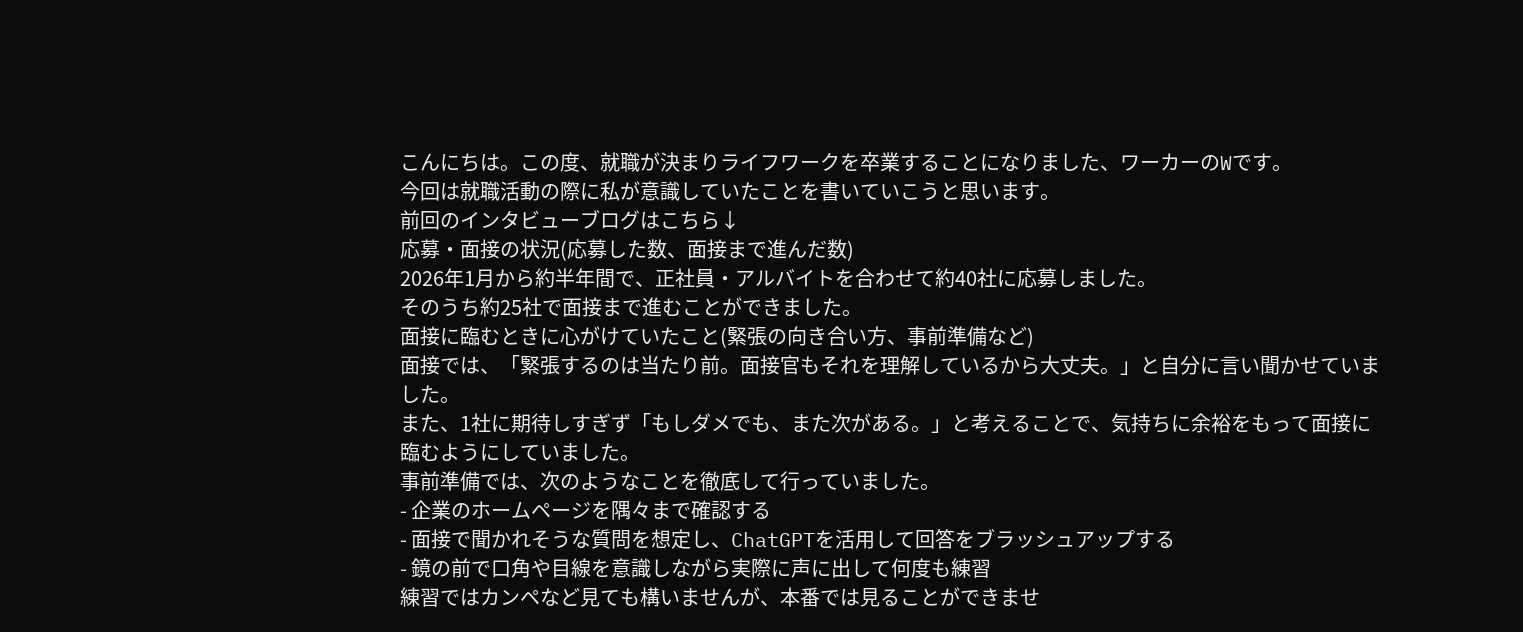こんにちは。この度、就職が決まりライフワークを卒業することになりました、ワーカーのWです。
今回は就職活動の際に私が意識していたことを書いていこうと思います。
前回のインタビューブログはこちら↓
応募・面接の状況(応募した数、面接まで進んだ数)
2026年1月から約半年間で、正社員・アルバイトを合わせて約40社に応募しました。
そのうち約25社で面接まで進むことができました。
面接に臨むときに心がけていたこと(緊張の向き合い方、事前準備など)
面接では、「緊張するのは当たり前。面接官もそれを理解しているから大丈夫。」と自分に言い聞かせていました。
また、1社に期待しすぎず「もしダメでも、また次がある。」と考えることで、気持ちに余裕をもって面接に臨むようにしていました。
事前準備では、次のようなことを徹底して行っていました。
- 企業のホームページを隅々まで確認する
- 面接で聞かれそうな質問を想定し、ChatGPTを活用して回答をブラッシュアップする
- 鏡の前で口角や目線を意識しながら実際に声に出して何度も練習
練習ではカンペなど見ても構いませんが、本番では見ることができませ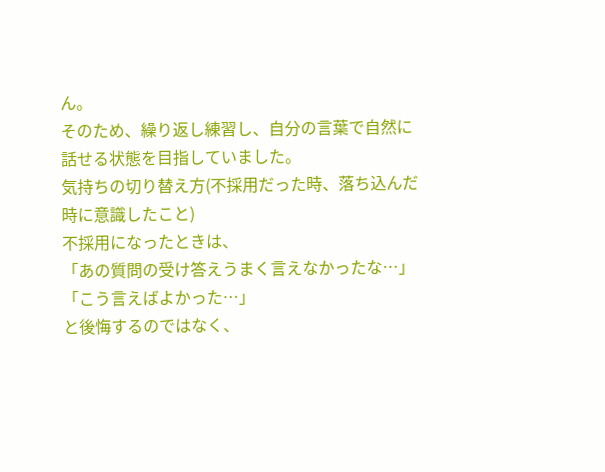ん。
そのため、繰り返し練習し、自分の言葉で自然に話せる状態を目指していました。
気持ちの切り替え方(不採用だった時、落ち込んだ時に意識したこと)
不採用になったときは、
「あの質問の受け答えうまく言えなかったな…」
「こう言えばよかった…」
と後悔するのではなく、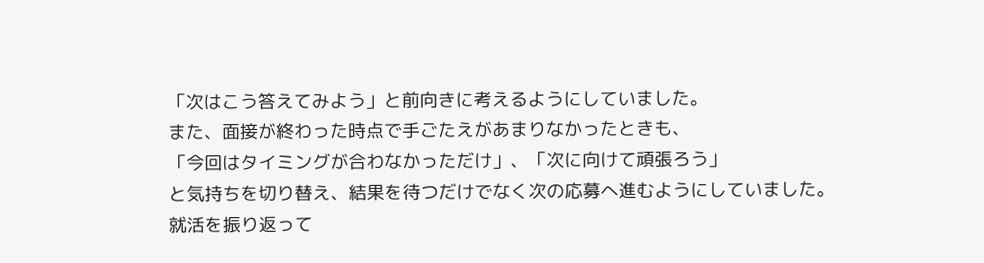「次はこう答えてみよう」と前向きに考えるようにしていました。
また、面接が終わった時点で手ごたえがあまりなかったときも、
「今回はタイミングが合わなかっただけ」、「次に向けて頑張ろう」
と気持ちを切り替え、結果を待つだけでなく次の応募へ進むようにしていました。
就活を振り返って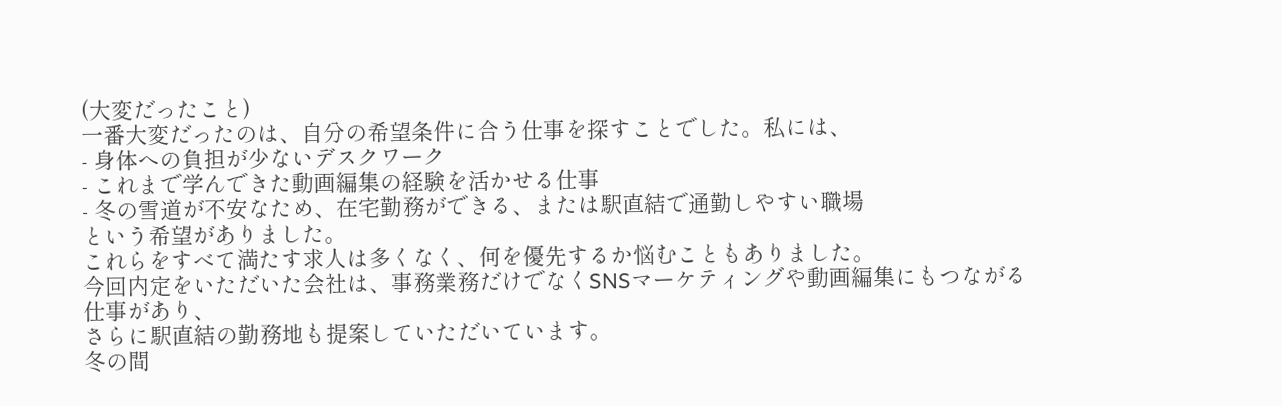(大変だったこと)
一番大変だったのは、自分の希望条件に合う仕事を探すことでした。私には、
- 身体への負担が少ないデスクワーク
- これまで学んできた動画編集の経験を活かせる仕事
- 冬の雪道が不安なため、在宅勤務ができる、または駅直結で通勤しやすい職場
という希望がありました。
これらをすべて満たす求人は多くなく、何を優先するか悩むこともありました。
今回内定をいただいた会社は、事務業務だけでなくSNSマーケティングや動画編集にもつながる仕事があり、
さらに駅直結の勤務地も提案していただいています。
冬の間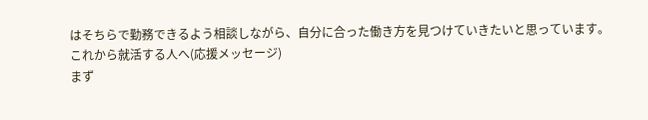はそちらで勤務できるよう相談しながら、自分に合った働き方を見つけていきたいと思っています。
これから就活する人へ(応援メッセージ)
まず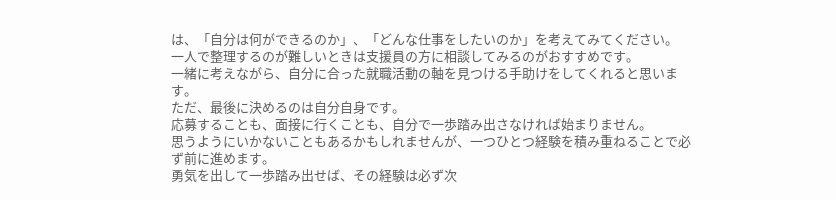は、「自分は何ができるのか」、「どんな仕事をしたいのか」を考えてみてください。
一人で整理するのが難しいときは支援員の方に相談してみるのがおすすめです。
一緒に考えながら、自分に合った就職活動の軸を見つける手助けをしてくれると思います。
ただ、最後に決めるのは自分自身です。
応募することも、面接に行くことも、自分で一歩踏み出さなければ始まりません。
思うようにいかないこともあるかもしれませんが、一つひとつ経験を積み重ねることで必ず前に進めます。
勇気を出して一歩踏み出せば、その経験は必ず次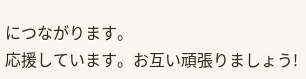につながります。
応援しています。お互い頑張りましょう!